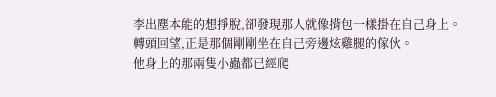李出塵本能的想掙脫,卻發現那人就像揹包一樣掛在自己身上。
轉頭回望,正是那個剛剛坐在自己旁邊炫雞腿的傢伙。
他身上的那兩隻小蟲都已經爬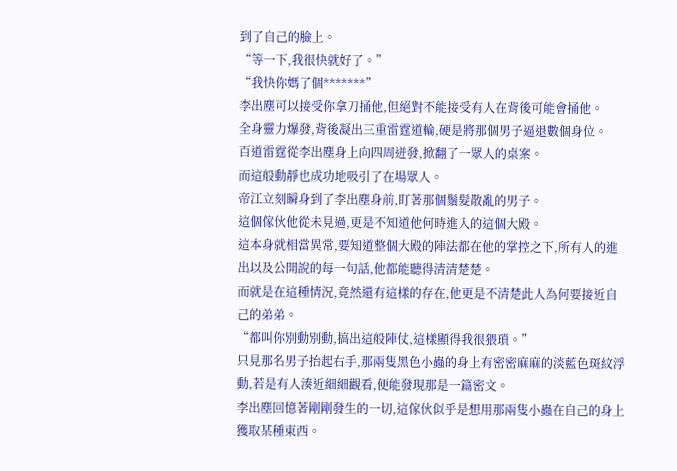到了自己的臉上。
“等一下,我很快就好了。”
“我快你媽了個*******”
李出塵可以接受你拿刀捅他,但絕對不能接受有人在背後可能會捅他。
全身靈力爆發,背後凝出三重雷霆道輪,硬是將那個男子逼退數個身位。
百道雷霆從李出塵身上向四周迸發,掀翻了一眾人的桌案。
而這般動靜也成功地吸引了在場眾人。
帝江立刻瞬身到了李出塵身前,盯著那個鬚髮散亂的男子。
這個傢伙他從未見過,更是不知道他何時進入的這個大殿。
這本身就相當異常,要知道整個大殿的陣法都在他的掌控之下,所有人的進出以及公開說的每一句話,他都能聽得清清楚楚。
而就是在這種情況,竟然還有這樣的存在,他更是不清楚此人為何要接近自己的弟弟。
“都叫你別動別動,搞出這般陣仗,這樣顯得我很猥瑣。”
只見那名男子抬起右手,那兩隻黑色小蟲的身上有密密麻麻的淡藍色斑紋浮動,若是有人湊近細細觀看,便能發現那是一篇密文。
李出塵回憶著剛剛發生的一切,這傢伙似乎是想用那兩隻小蟲在自己的身上獲取某種東西。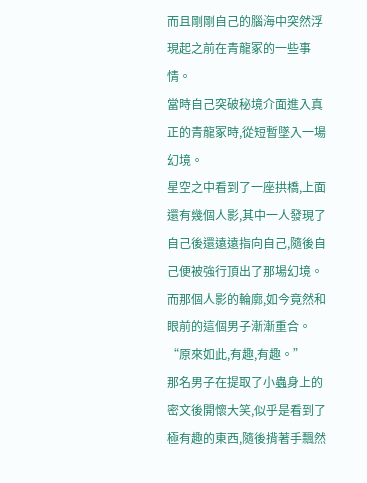而且剛剛自己的腦海中突然浮現起之前在青龍冢的一些事情。
當時自己突破秘境介面進入真正的青龍冢時,從短暫墜入一場幻境。
星空之中看到了一座拱橋,上面還有幾個人影,其中一人發現了自己後還遠遠指向自己,隨後自己便被強行頂出了那場幻境。
而那個人影的輪廓,如今竟然和眼前的這個男子漸漸重合。
“原來如此,有趣,有趣。”
那名男子在提取了小蟲身上的密文後開懷大笑,似乎是看到了極有趣的東西,隨後揹著手飄然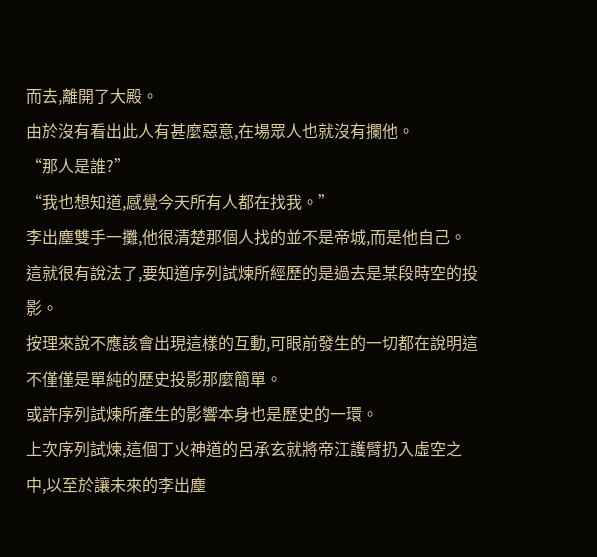而去,離開了大殿。
由於沒有看出此人有甚麼惡意,在場眾人也就沒有攔他。
“那人是誰?”
“我也想知道,感覺今天所有人都在找我。”
李出塵雙手一攤,他很清楚那個人找的並不是帝城,而是他自己。
這就很有說法了,要知道序列試煉所經歷的是過去是某段時空的投影。
按理來說不應該會出現這樣的互動,可眼前發生的一切都在說明這不僅僅是單純的歷史投影那麼簡單。
或許序列試煉所產生的影響本身也是歷史的一環。
上次序列試煉,這個丁火神道的呂承玄就將帝江護臂扔入虛空之中,以至於讓未來的李出塵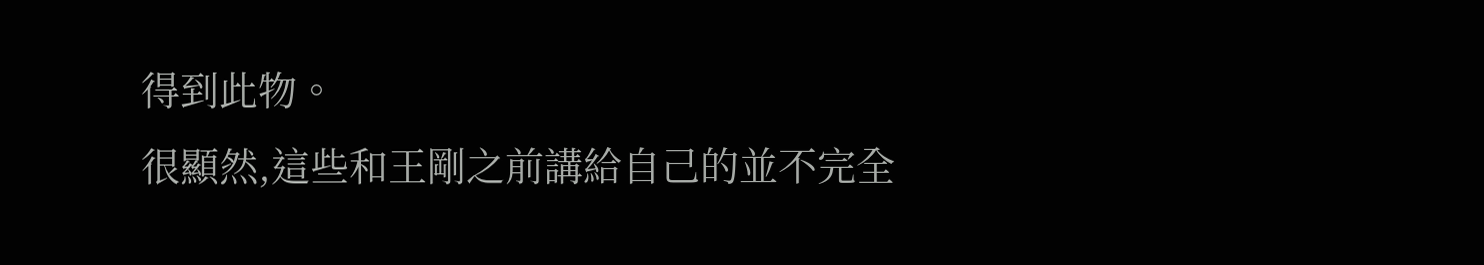得到此物。
很顯然,這些和王剛之前講給自己的並不完全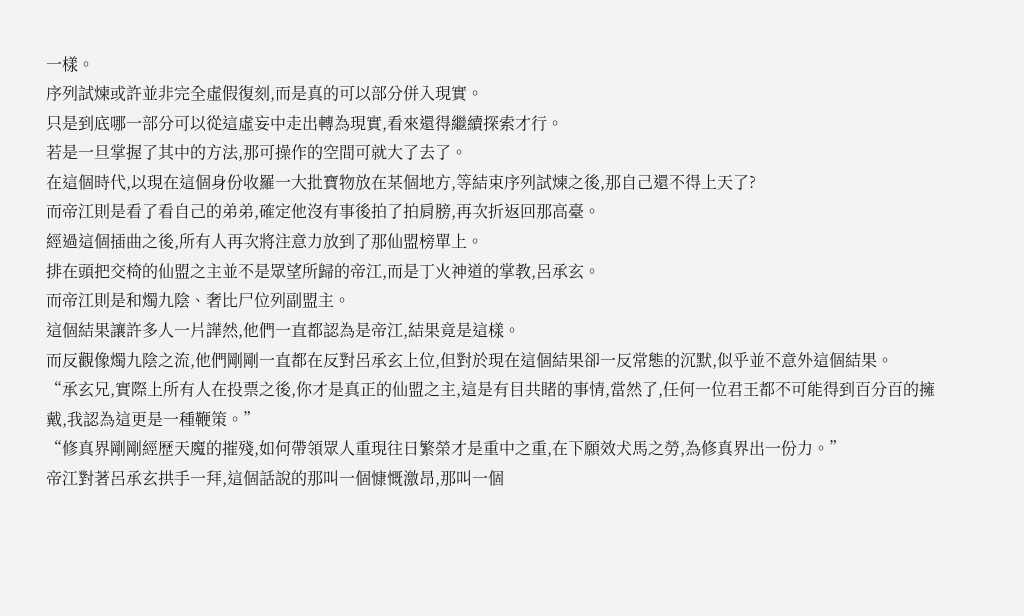一樣。
序列試煉或許並非完全虛假復刻,而是真的可以部分併入現實。
只是到底哪一部分可以從這虛妄中走出轉為現實,看來還得繼續探索才行。
若是一旦掌握了其中的方法,那可操作的空間可就大了去了。
在這個時代,以現在這個身份收羅一大批寶物放在某個地方,等結束序列試煉之後,那自己還不得上天了?
而帝江則是看了看自己的弟弟,確定他沒有事後拍了拍肩膀,再次折返回那高臺。
經過這個插曲之後,所有人再次將注意力放到了那仙盟榜單上。
排在頭把交椅的仙盟之主並不是眾望所歸的帝江,而是丁火神道的掌教,呂承玄。
而帝江則是和燭九陰、奢比尸位列副盟主。
這個結果讓許多人一片譁然,他們一直都認為是帝江,結果竟是這樣。
而反觀像燭九陰之流,他們剛剛一直都在反對呂承玄上位,但對於現在這個結果卻一反常態的沉默,似乎並不意外這個結果。
“承玄兄,實際上所有人在投票之後,你才是真正的仙盟之主,這是有目共睹的事情,當然了,任何一位君王都不可能得到百分百的擁戴,我認為這更是一種鞭策。”
“修真界剛剛經歷天魔的摧殘,如何帶領眾人重現往日繁榮才是重中之重,在下願效犬馬之勞,為修真界出一份力。”
帝江對著呂承玄拱手一拜,這個話說的那叫一個慷慨激昂,那叫一個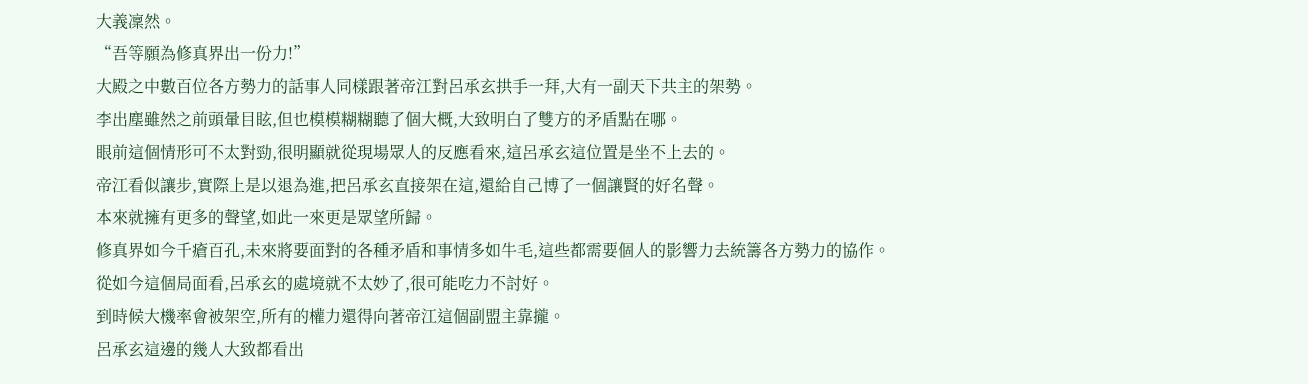大義凜然。
“吾等願為修真界出一份力!”
大殿之中數百位各方勢力的話事人同樣跟著帝江對呂承玄拱手一拜,大有一副天下共主的架勢。
李出塵雖然之前頭暈目眩,但也模模糊糊聽了個大概,大致明白了雙方的矛盾點在哪。
眼前這個情形可不太對勁,很明顯就從現場眾人的反應看來,這呂承玄這位置是坐不上去的。
帝江看似讓步,實際上是以退為進,把呂承玄直接架在這,還給自己博了一個讓賢的好名聲。
本來就擁有更多的聲望,如此一來更是眾望所歸。
修真界如今千瘡百孔,未來將要面對的各種矛盾和事情多如牛毛,這些都需要個人的影響力去統籌各方勢力的協作。
從如今這個局面看,呂承玄的處境就不太妙了,很可能吃力不討好。
到時候大機率會被架空,所有的權力還得向著帝江這個副盟主靠攏。
呂承玄這邊的幾人大致都看出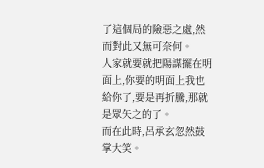了這個局的險惡之處,然而對此又無可奈何。
人家就要就把陽謀擺在明面上,你要的明面上我也給你了,要是再折騰,那就是眾矢之的了。
而在此時,呂承玄忽然鼓掌大笑。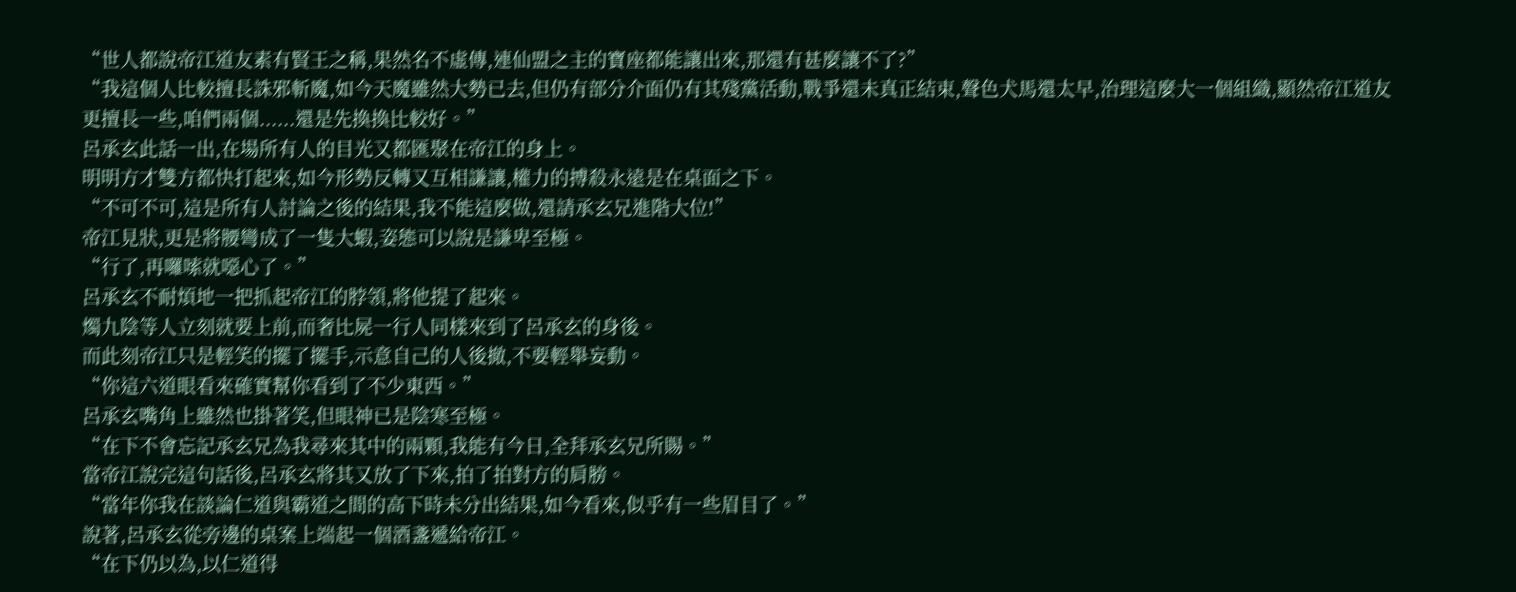“世人都說帝江道友素有賢王之稱,果然名不虛傳,連仙盟之主的寶座都能讓出來,那還有甚麼讓不了?”
“我這個人比較擅長誅邪斬魔,如今天魔雖然大勢已去,但仍有部分介面仍有其殘黨活動,戰爭還未真正結束,聲色犬馬還太早,治理這麼大一個組織,顯然帝江道友更擅長一些,咱們兩個......還是先換換比較好。”
呂承玄此話一出,在場所有人的目光又都匯聚在帝江的身上。
明明方才雙方都快打起來,如今形勢反轉又互相謙讓,權力的搏殺永遠是在桌面之下。
“不可不可,這是所有人討論之後的結果,我不能這麼做,還請承玄兄進階大位!”
帝江見狀,更是將腰彎成了一隻大蝦,姿態可以說是謙卑至極。
“行了,再囉嗦就噁心了。”
呂承玄不耐煩地一把抓起帝江的脖領,將他提了起來。
燭九陰等人立刻就要上前,而奢比屍一行人同樣來到了呂承玄的身後。
而此刻帝江只是輕笑的擺了擺手,示意自己的人後撤,不要輕舉妄動。
“你這六道眼看來確實幫你看到了不少東西。”
呂承玄嘴角上雖然也掛著笑,但眼神已是陰寒至極。
“在下不會忘記承玄兄為我尋來其中的兩顆,我能有今日,全拜承玄兄所賜。”
當帝江說完這句話後,呂承玄將其又放了下來,拍了拍對方的肩膀。
“當年你我在談論仁道與霸道之間的高下時未分出結果,如今看來,似乎有一些眉目了。”
說著,呂承玄從旁邊的桌案上端起一個酒盞遞給帝江。
“在下仍以為,以仁道得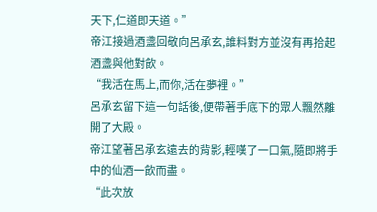天下,仁道即天道。”
帝江接過酒盞回敬向呂承玄,誰料對方並沒有再拾起酒盞與他對飲。
“我活在馬上,而你,活在夢裡。”
呂承玄留下這一句話後,便帶著手底下的眾人飄然離開了大殿。
帝江望著呂承玄遠去的背影,輕嘆了一口氣,隨即將手中的仙酒一飲而盡。
“此次放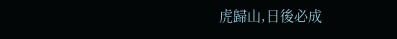虎歸山,日後必成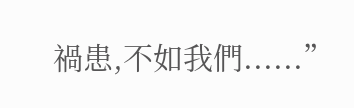禍患,不如我們......”